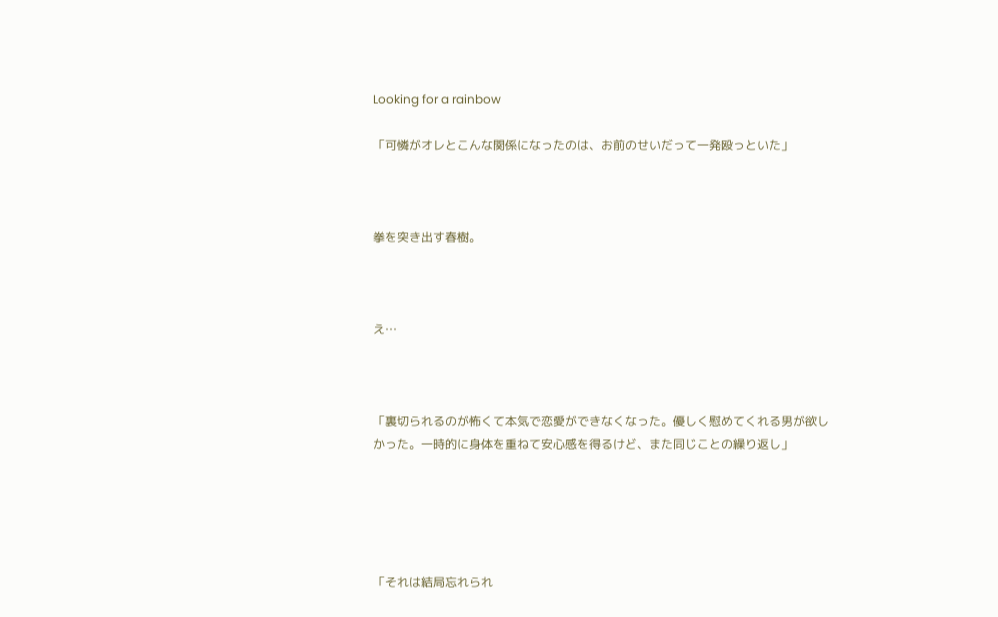Looking for a rainbow

「可憐がオレとこんな関係になったのは、お前のせいだって一発殴っといた」



拳を突き出す春樹。



え…



「裏切られるのが怖くて本気で恋愛ができなくなった。優しく慰めてくれる男が欲しかった。一時的に身体を重ねて安心感を得るけど、また同じことの繰り返し」





「それは結局忘れられ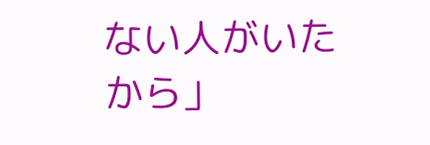ない人がいたから」